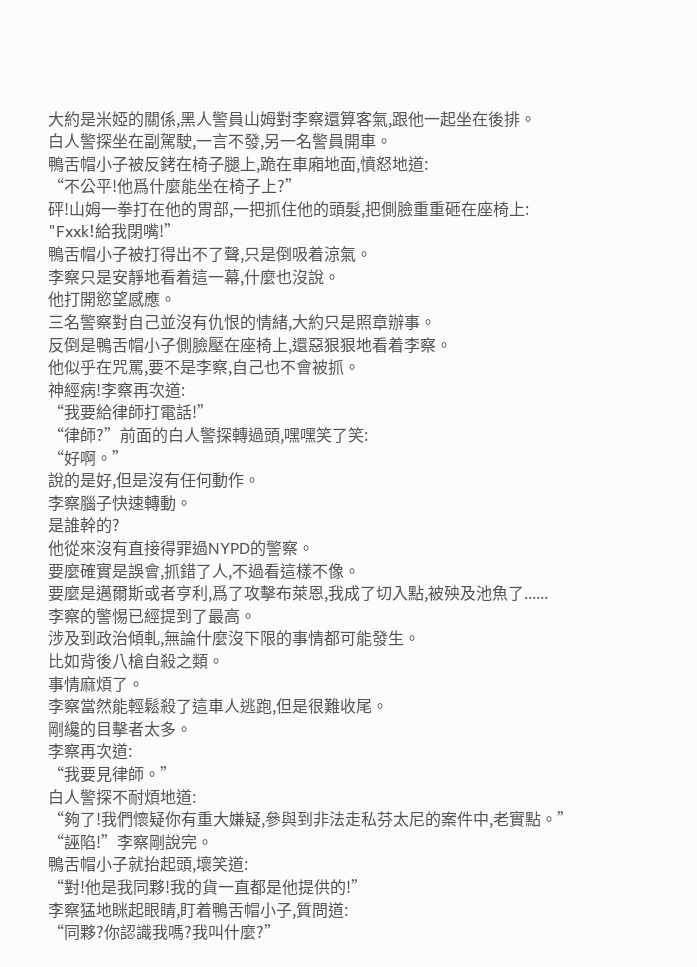大約是米婭的關係,黑人警員山姆對李察還算客氣,跟他一起坐在後排。
白人警探坐在副駕駛,一言不發,另一名警員開車。
鴨舌帽小子被反銬在椅子腿上,跪在車廂地面,憤怒地道:
“不公平!他爲什麼能坐在椅子上?”
砰!山姆一拳打在他的胃部,一把抓住他的頭髮,把側臉重重砸在座椅上:
"Fxxk!給我閉嘴!”
鴨舌帽小子被打得出不了聲,只是倒吸着涼氣。
李察只是安靜地看着這一幕,什麼也沒說。
他打開慾望感應。
三名警察對自己並沒有仇恨的情緒,大約只是照章辦事。
反倒是鴨舌帽小子側臉壓在座椅上,還惡狠狠地看着李察。
他似乎在咒罵,要不是李察,自己也不會被抓。
神經病!李察再次道:
“我要給律師打電話!”
“律師?”前面的白人警探轉過頭,嘿嘿笑了笑:
“好啊。”
說的是好,但是沒有任何動作。
李察腦子快速轉動。
是誰幹的?
他從來沒有直接得罪過NYPD的警察。
要麼確實是誤會,抓錯了人,不過看這樣不像。
要麼是邁爾斯或者亨利,爲了攻擊布萊恩,我成了切入點,被殃及池魚了......
李察的警惕已經提到了最高。
涉及到政治傾軋,無論什麼沒下限的事情都可能發生。
比如背後八槍自殺之類。
事情麻煩了。
李察當然能輕鬆殺了這車人逃跑,但是很難收尾。
剛纔的目擊者太多。
李察再次道:
“我要見律師。”
白人警探不耐煩地道:
“夠了!我們懷疑你有重大嫌疑,參與到非法走私芬太尼的案件中,老實點。”
“誣陷!”李察剛說完。
鴨舌帽小子就抬起頭,壞笑道:
“對!他是我同夥!我的貨一直都是他提供的!”
李察猛地眯起眼睛,盯着鴨舌帽小子,質問道:
“同夥?你認識我嗎?我叫什麼?”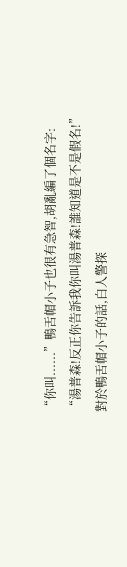“你叫......”鴨舌帽小子也很有急智,胡亂編了個名字:
“湯普森!反正你告訴我你叫湯普森!誰知道是不是假名!”
對於鴨舌帽小子的話,白人警探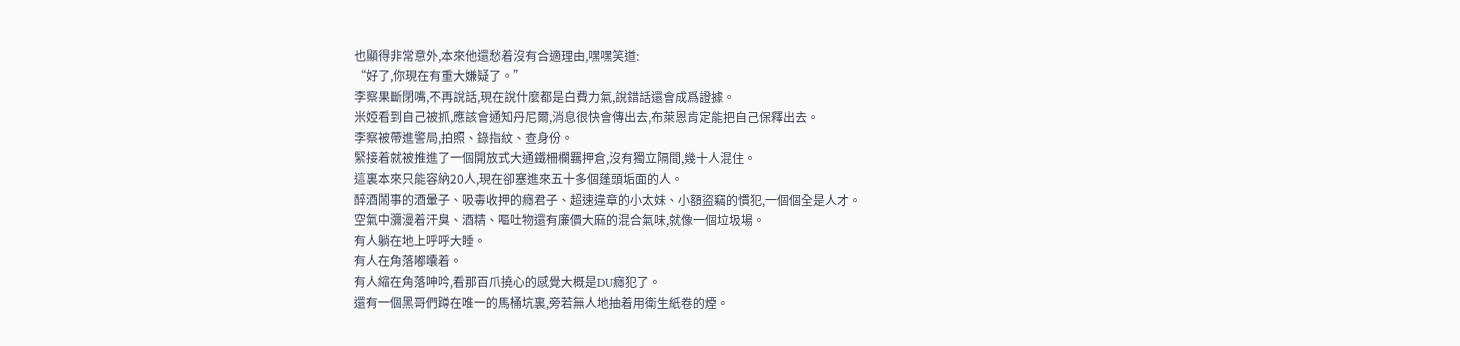也顯得非常意外,本來他還愁着沒有合適理由,嘿嘿笑道:
“好了,你現在有重大嫌疑了。”
李察果斷閉嘴,不再說話,現在說什麼都是白費力氣,說錯話還會成爲證據。
米婭看到自己被抓,應該會通知丹尼爾,消息很快會傳出去,布萊恩肯定能把自己保釋出去。
李察被帶進警局,拍照、錄指紋、查身份。
緊接着就被推進了一個開放式大通鐵柵欄羈押倉,沒有獨立隔間,幾十人混住。
這裏本來只能容納20人,現在卻塞進來五十多個蓬頭垢面的人。
醉酒鬧事的酒暈子、吸毒收押的癮君子、超速違章的小太妹、小額盜竊的慣犯,一個個全是人才。
空氣中瀰漫着汗臭、酒精、嘔吐物還有廉價大麻的混合氣味,就像一個垃圾場。
有人躺在地上呼呼大睡。
有人在角落嘟囔着。
有人縮在角落呻吟,看那百爪撓心的感覺大概是DU癮犯了。
還有一個黑哥們蹲在唯一的馬桶坑裏,旁若無人地抽着用衛生紙卷的煙。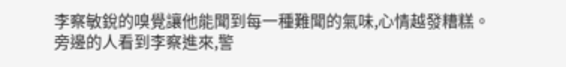李察敏銳的嗅覺讓他能聞到每一種難聞的氣味,心情越發糟糕。
旁邊的人看到李察進來,警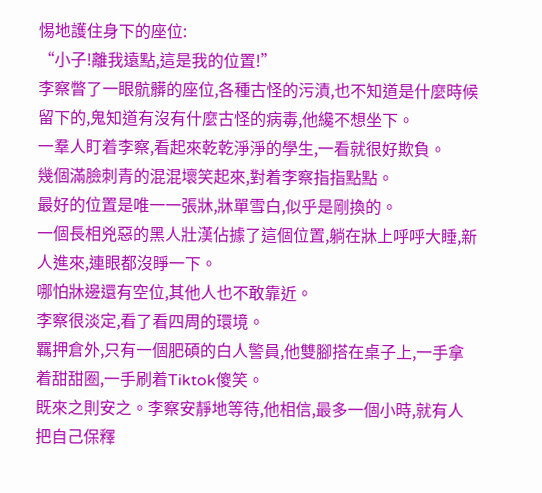惕地護住身下的座位:
“小子!離我遠點,這是我的位置!”
李察瞥了一眼骯髒的座位,各種古怪的污漬,也不知道是什麼時候留下的,鬼知道有沒有什麼古怪的病毒,他纔不想坐下。
一羣人盯着李察,看起來乾乾淨淨的學生,一看就很好欺負。
幾個滿臉刺青的混混壞笑起來,對着李察指指點點。
最好的位置是唯一一張牀,牀單雪白,似乎是剛換的。
一個長相兇惡的黑人壯漢佔據了這個位置,躺在牀上呼呼大睡,新人進來,連眼都沒睜一下。
哪怕牀邊還有空位,其他人也不敢靠近。
李察很淡定,看了看四周的環境。
羈押倉外,只有一個肥碩的白人警員,他雙腳搭在桌子上,一手拿着甜甜圈,一手刷着Tiktok傻笑。
既來之則安之。李察安靜地等待,他相信,最多一個小時,就有人把自己保釋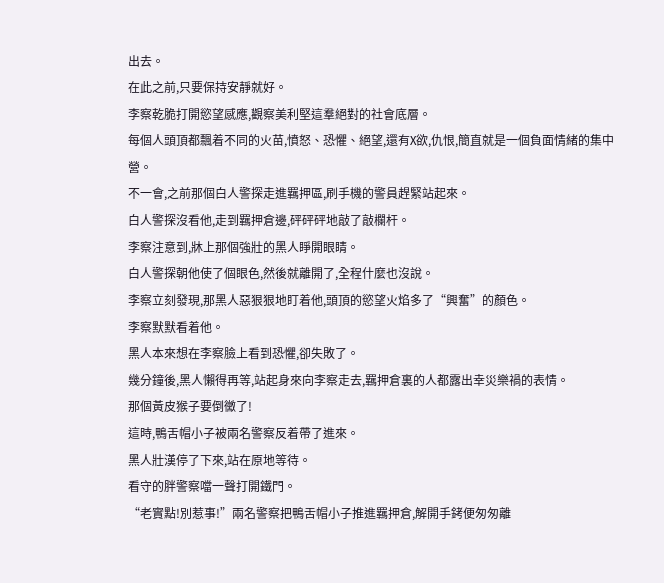出去。
在此之前,只要保持安靜就好。
李察乾脆打開慾望感應,觀察美利堅這羣絕對的社會底層。
每個人頭頂都飄着不同的火苗,憤怒、恐懼、絕望,還有X欲,仇恨,簡直就是一個負面情緒的集中營。
不一會,之前那個白人警探走進羈押區,刷手機的警員趕緊站起來。
白人警探沒看他,走到羈押倉邊,砰砰砰地敲了敲欄杆。
李察注意到,牀上那個強壯的黑人睜開眼睛。
白人警探朝他使了個眼色,然後就離開了,全程什麼也沒說。
李察立刻發現,那黑人惡狠狠地盯着他,頭頂的慾望火焰多了“興奮”的顏色。
李察默默看着他。
黑人本來想在李察臉上看到恐懼,卻失敗了。
幾分鐘後,黑人懶得再等,站起身來向李察走去,羈押倉裏的人都露出幸災樂禍的表情。
那個黃皮猴子要倒黴了!
這時,鴨舌帽小子被兩名警察反着帶了進來。
黑人壯漢停了下來,站在原地等待。
看守的胖警察噹一聲打開鐵門。
“老實點!別惹事!”兩名警察把鴨舌帽小子推進羈押倉,解開手銬便匆匆離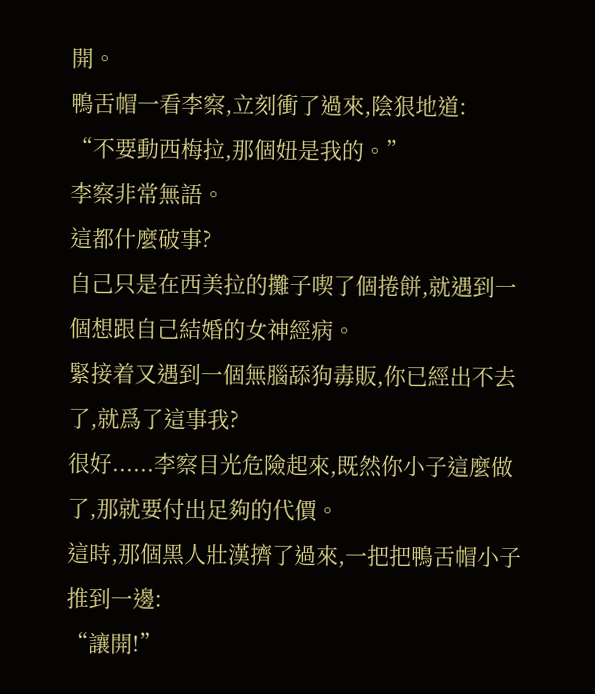開。
鴨舌帽一看李察,立刻衝了過來,陰狠地道:
“不要動西梅拉,那個妞是我的。”
李察非常無語。
這都什麼破事?
自己只是在西美拉的攤子喫了個捲餅,就遇到一個想跟自己結婚的女神經病。
緊接着又遇到一個無腦舔狗毒販,你已經出不去了,就爲了這事我?
很好......李察目光危險起來,既然你小子這麼做了,那就要付出足夠的代價。
這時,那個黑人壯漢擠了過來,一把把鴨舌帽小子推到一邊:
“讓開!”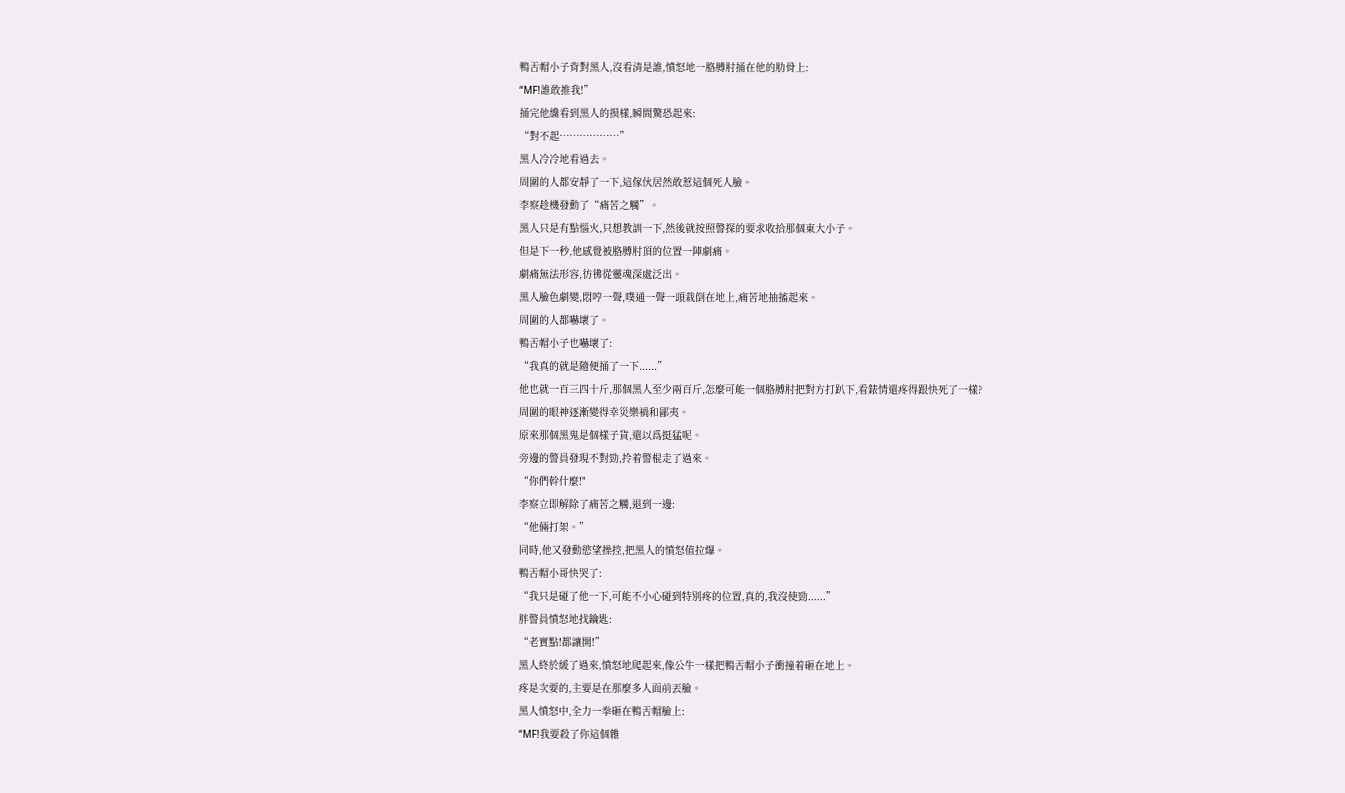鴨舌帽小子背對黑人,沒看清是誰,憤怒地一胳膊肘捅在他的肋骨上:
“MF!誰敢推我!”
捅完他纔看到黑人的摸樣,瞬間驚恐起來:
“對不起………………”
黑人冷冷地看過去。
周圍的人都安靜了一下,這傢伙居然敢惹這個死人臉。
李察趁機發動了“痛苦之觸”。
黑人只是有點惱火,只想教訓一下,然後就按照警探的要求收拾那個東大小子。
但是下一秒,他感覺被胳膊肘頂的位置一陣劇痛。
劇痛無法形容,彷彿從靈魂深處泛出。
黑人臉色劇變,悶哼一聲,噗通一聲一頭栽倒在地上,痛苦地抽搐起來。
周圍的人都嚇壞了。
鴨舌帽小子也嚇壞了:
“我真的就是隨便捅了一下......”
他也就一百三四十斤,那個黑人至少兩百斤,怎麼可能一個胳膊肘把對方打趴下,看錶情還疼得跟快死了一樣?
周圍的眼神逐漸變得幸災樂禍和鄙夷。
原來那個黑鬼是個樣子貨,還以爲挺猛呢。
旁邊的警員發現不對勁,拎着警棍走了過來。
“你們幹什麼!"
李察立即解除了痛苦之觸,退到一邊:
“他倆打架。”
同時,他又發動慾望操控,把黑人的憤怒值拉爆。
鴨舌帽小哥快哭了:
“我只是碰了他一下,可能不小心碰到特別疼的位置,真的,我沒使勁......”
胖警員憤怒地找鑰匙:
“老實點!都讓開!”
黑人終於緩了過來,憤怒地爬起來,像公牛一樣把鴨舌帽小子衝撞着砸在地上。
疼是次要的,主要是在那麼多人面前丟臉。
黑人憤怒中,全力一拳砸在鴨舌帽臉上:
“MF!我要殺了你這個雜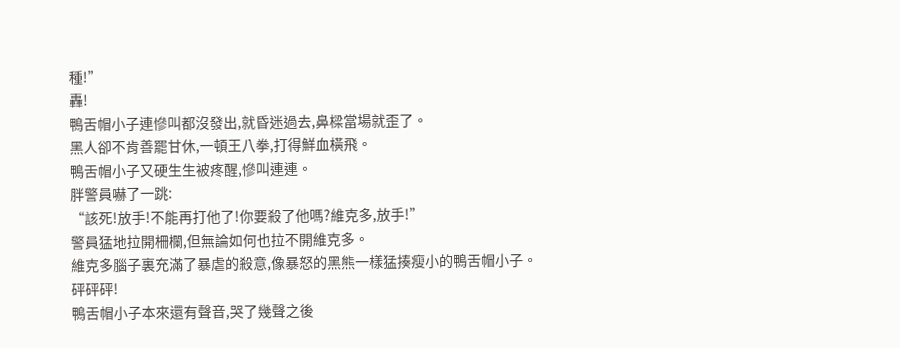種!”
轟!
鴨舌帽小子連慘叫都沒發出,就昏迷過去,鼻樑當場就歪了。
黑人卻不肯善罷甘休,一頓王八拳,打得鮮血橫飛。
鴨舌帽小子又硬生生被疼醒,慘叫連連。
胖警員嚇了一跳:
“該死!放手!不能再打他了!你要殺了他嗎?維克多,放手!”
警員猛地拉開柵欄,但無論如何也拉不開維克多。
維克多腦子裏充滿了暴虐的殺意,像暴怒的黑熊一樣猛揍瘦小的鴨舌帽小子。
砰砰砰!
鴨舌帽小子本來還有聲音,哭了幾聲之後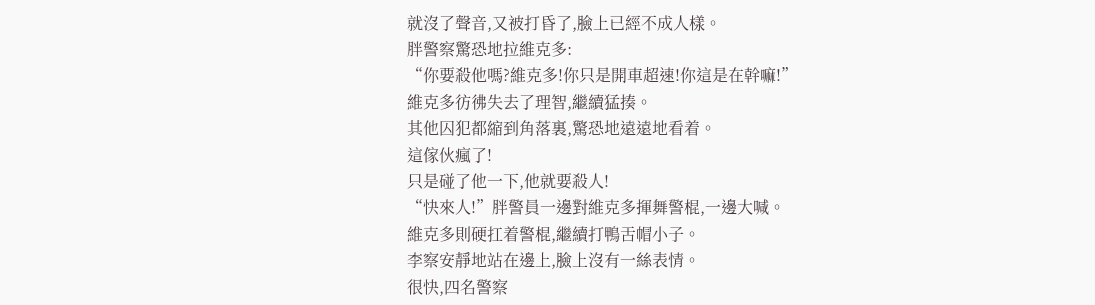就沒了聲音,又被打昏了,臉上已經不成人樣。
胖警察驚恐地拉維克多:
“你要殺他嗎?維克多!你只是開車超速!你這是在幹嘛!”
維克多彷彿失去了理智,繼續猛揍。
其他囚犯都縮到角落裏,驚恐地遠遠地看着。
這傢伙瘋了!
只是碰了他一下,他就要殺人!
“快來人!”胖警員一邊對維克多揮舞警棍,一邊大喊。
維克多則硬扛着警棍,繼續打鴨舌帽小子。
李察安靜地站在邊上,臉上沒有一絲表情。
很快,四名警察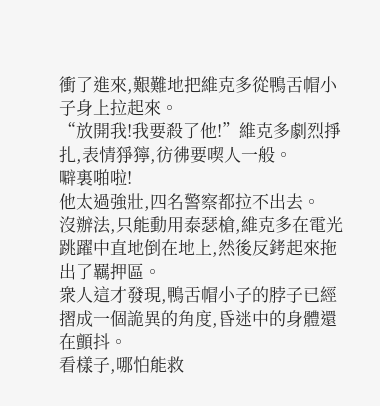衝了進來,艱難地把維克多從鴨舌帽小子身上拉起來。
“放開我!我要殺了他!”維克多劇烈掙扎,表情猙獰,彷彿要喫人一般。
噼裏啪啦!
他太過強壯,四名警察都拉不出去。
沒辦法,只能動用泰瑟槍,維克多在電光跳躍中直地倒在地上,然後反銬起來拖出了羈押區。
衆人這才發現,鴨舌帽小子的脖子已經摺成一個詭異的角度,昏迷中的身體還在顫抖。
看樣子,哪怕能救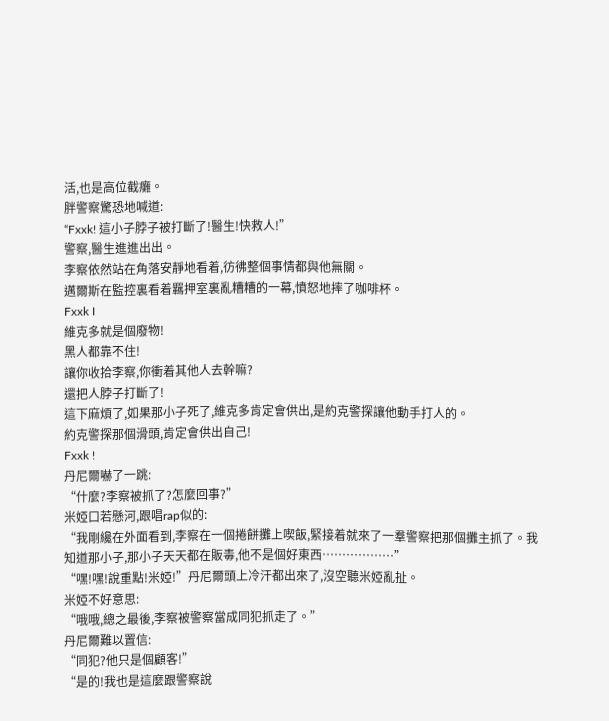活,也是高位截癱。
胖警察驚恐地喊道:
“Fxxk! 這小子脖子被打斷了!醫生!快救人!”
警察,醫生進進出出。
李察依然站在角落安靜地看着,彷彿整個事情都與他無關。
邁爾斯在監控裏看着羈押室裏亂糟糟的一幕,憤怒地摔了咖啡杯。
Fxxk I
維克多就是個廢物!
黑人都靠不住!
讓你收拾李察,你衝着其他人去幹嘛?
還把人脖子打斷了!
這下麻煩了,如果那小子死了,維克多肯定會供出,是約克警探讓他動手打人的。
約克警探那個滑頭,肯定會供出自己!
Fxxk !
丹尼爾嚇了一跳:
“什麼?李察被抓了?怎麼回事?”
米婭口若懸河,跟唱rap似的:
“我剛纔在外面看到,李察在一個捲餅攤上喫飯,緊接着就來了一羣警察把那個攤主抓了。我知道那小子,那小子天天都在販毒,他不是個好東西………………”
“嘿!嘿!說重點!米婭!”丹尼爾頭上冷汗都出來了,沒空聽米婭亂扯。
米婭不好意思:
“哦哦,總之最後,李察被警察當成同犯抓走了。”
丹尼爾難以置信:
“同犯?他只是個顧客!”
“是的!我也是這麼跟警察說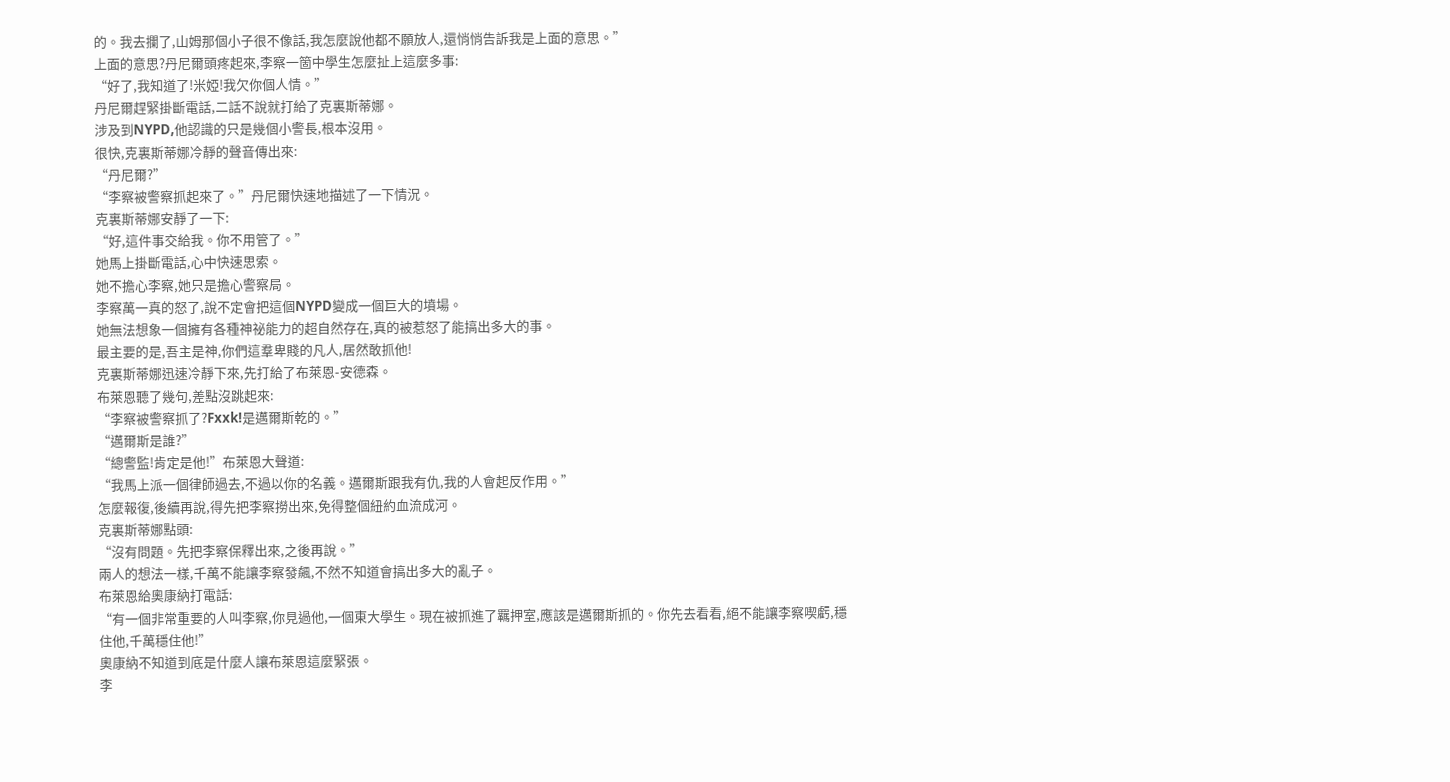的。我去攔了,山姆那個小子很不像話,我怎麼說他都不願放人,還悄悄告訴我是上面的意思。”
上面的意思?丹尼爾頭疼起來,李察一箇中學生怎麼扯上這麼多事:
“好了,我知道了!米婭!我欠你個人情。”
丹尼爾趕緊掛斷電話,二話不說就打給了克裏斯蒂娜。
涉及到NYPD,他認識的只是幾個小警長,根本沒用。
很快,克裏斯蒂娜冷靜的聲音傳出來:
“丹尼爾?”
“李察被警察抓起來了。”丹尼爾快速地描述了一下情況。
克裏斯蒂娜安靜了一下:
“好,這件事交給我。你不用管了。”
她馬上掛斷電話,心中快速思索。
她不擔心李察,她只是擔心警察局。
李察萬一真的怒了,說不定會把這個NYPD變成一個巨大的墳場。
她無法想象一個擁有各種神祕能力的超自然存在,真的被惹怒了能搞出多大的事。
最主要的是,吾主是神,你們這羣卑賤的凡人,居然敢抓他!
克裏斯蒂娜迅速冷靜下來,先打給了布萊恩-安德森。
布萊恩聽了幾句,差點沒跳起來:
“李察被警察抓了?Fxxk!是邁爾斯乾的。”
“邁爾斯是誰?”
“總警監!肯定是他!”布萊恩大聲道:
“我馬上派一個律師過去,不過以你的名義。邁爾斯跟我有仇,我的人會起反作用。”
怎麼報復,後續再說,得先把李察撈出來,免得整個紐約血流成河。
克裏斯蒂娜點頭:
“沒有問題。先把李察保釋出來,之後再說。”
兩人的想法一樣,千萬不能讓李察發飆,不然不知道會搞出多大的亂子。
布萊恩給奧康納打電話:
“有一個非常重要的人叫李察,你見過他,一個東大學生。現在被抓進了羈押室,應該是邁爾斯抓的。你先去看看,絕不能讓李察喫虧,穩住他,千萬穩住他!”
奧康納不知道到底是什麼人讓布萊恩這麼緊張。
李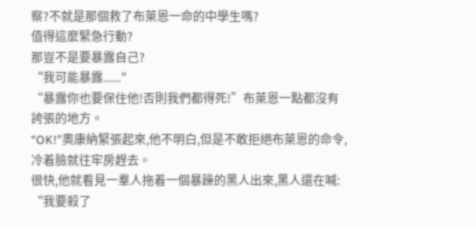察?不就是那個救了布萊恩一命的中學生嗎?
值得這麼緊急行動?
那豈不是要暴露自己?
“我可能暴露......"
“暴露你也要保住他!否則我們都得死!”布萊恩一點都沒有誇張的地方。
“OK!”奧康納緊張起來,他不明白,但是不敢拒絕布萊恩的命令,冷着臉就往牢房趕去。
很快,他就看見一羣人拖着一個暴躁的黑人出來,黑人還在喊:
“我要殺了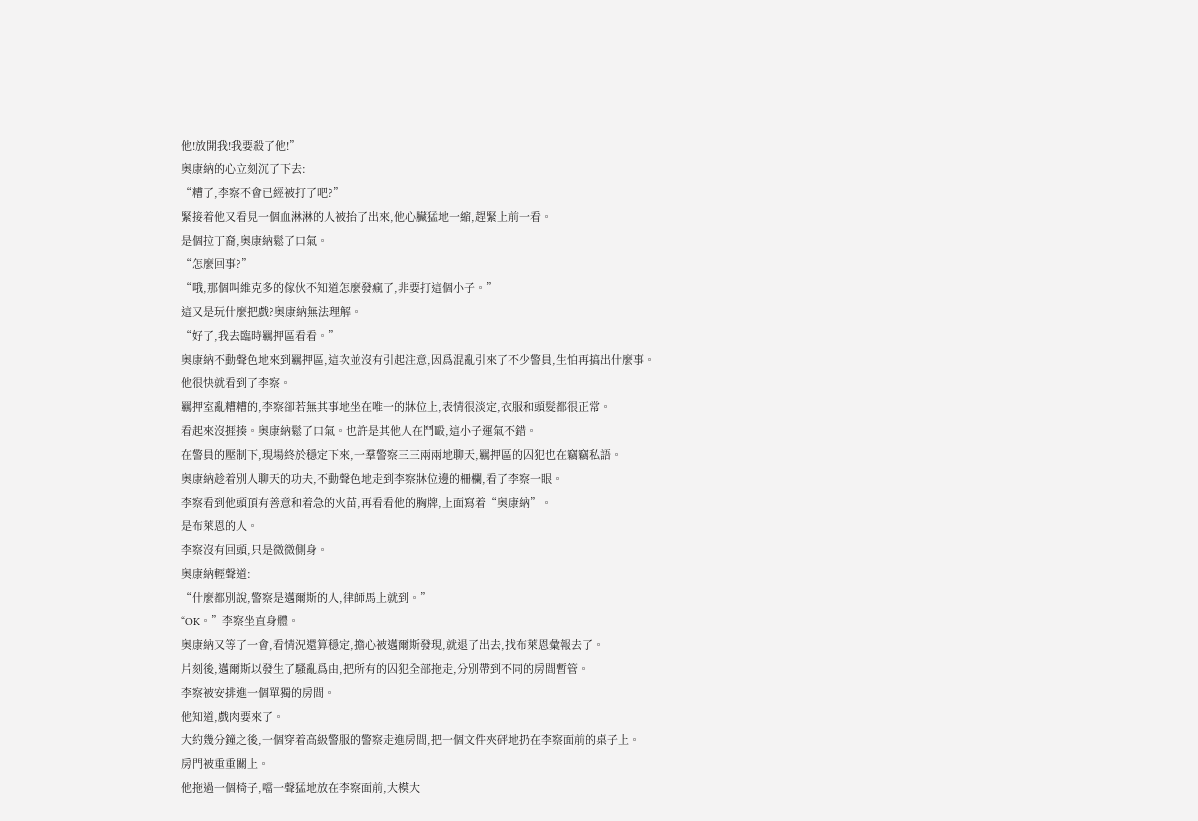他!放開我!我要殺了他!”
奧康納的心立刻沉了下去:
“糟了,李察不會已經被打了吧?”
緊接着他又看見一個血淋淋的人被抬了出來,他心臟猛地一縮,趕緊上前一看。
是個拉丁裔,奧康納鬆了口氣。
“怎麼回事?”
“哦,那個叫維克多的傢伙不知道怎麼發瘋了,非要打這個小子。”
這又是玩什麼把戲?奧康納無法理解。
“好了,我去臨時羈押區看看。”
奧康納不動聲色地來到羈押區,這次並沒有引起注意,因爲混亂引來了不少警員,生怕再搞出什麼事。
他很快就看到了李察。
羈押室亂糟糟的,李察卻若無其事地坐在唯一的牀位上,表情很淡定,衣服和頭髮都很正常。
看起來沒捱揍。奧康納鬆了口氣。也許是其他人在鬥毆,這小子運氣不錯。
在警員的壓制下,現場終於穩定下來,一羣警察三三兩兩地聊天,羈押區的囚犯也在竊竊私語。
奧康納趁着別人聊天的功夫,不動聲色地走到李察牀位邊的柵欄,看了李察一眼。
李察看到他頭頂有善意和着急的火苗,再看看他的胸牌,上面寫着“奧康納”。
是布萊恩的人。
李察沒有回頭,只是微微側身。
奧康納輕聲道:
“什麼都別說,警察是邁爾斯的人,律師馬上就到。”
“OK。”李察坐直身體。
奧康納又等了一會,看情況還算穩定,擔心被邁爾斯發現,就退了出去,找布萊恩彙報去了。
片刻後,邁爾斯以發生了騷亂爲由,把所有的囚犯全部拖走,分別帶到不同的房間暫管。
李察被安排進一個單獨的房間。
他知道,戲肉要來了。
大約幾分鐘之後,一個穿着高級警服的警察走進房間,把一個文件夾砰地扔在李察面前的桌子上。
房門被重重關上。
他拖過一個椅子,噹一聲猛地放在李察面前,大模大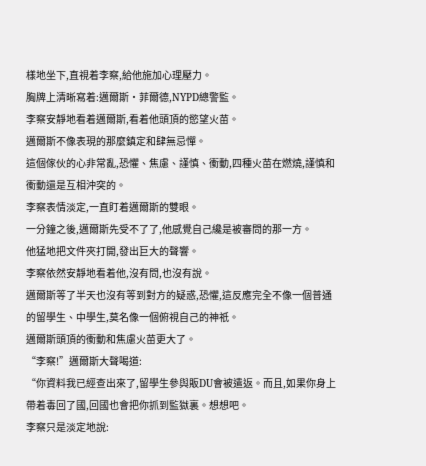樣地坐下,直視着李察,給他施加心理壓力。
胸牌上清晰寫着:邁爾斯·菲爾德,NYPD總警監。
李察安靜地看着邁爾斯,看着他頭頂的慾望火苗。
邁爾斯不像表現的那麼鎮定和肆無忌憚。
這個傢伙的心非常亂,恐懼、焦慮、謹慎、衝動,四種火苗在燃燒,謹慎和衝動還是互相沖突的。
李察表情淡定,一直盯着邁爾斯的雙眼。
一分鐘之後,邁爾斯先受不了了,他感覺自己纔是被審問的那一方。
他猛地把文件夾打開,發出巨大的聲響。
李察依然安靜地看着他,沒有問,也沒有說。
邁爾斯等了半天也沒有等到對方的疑惑,恐懼,這反應完全不像一個普通的留學生、中學生,莫名像一個俯視自己的神祇。
邁爾斯頭頂的衝動和焦慮火苗更大了。
“李察!”邁爾斯大聲喝道:
“你資料我已經查出來了,留學生參與販DU會被遣返。而且,如果你身上帶着毒回了國,回國也會把你抓到監獄裏。想想吧。
李察只是淡定地說: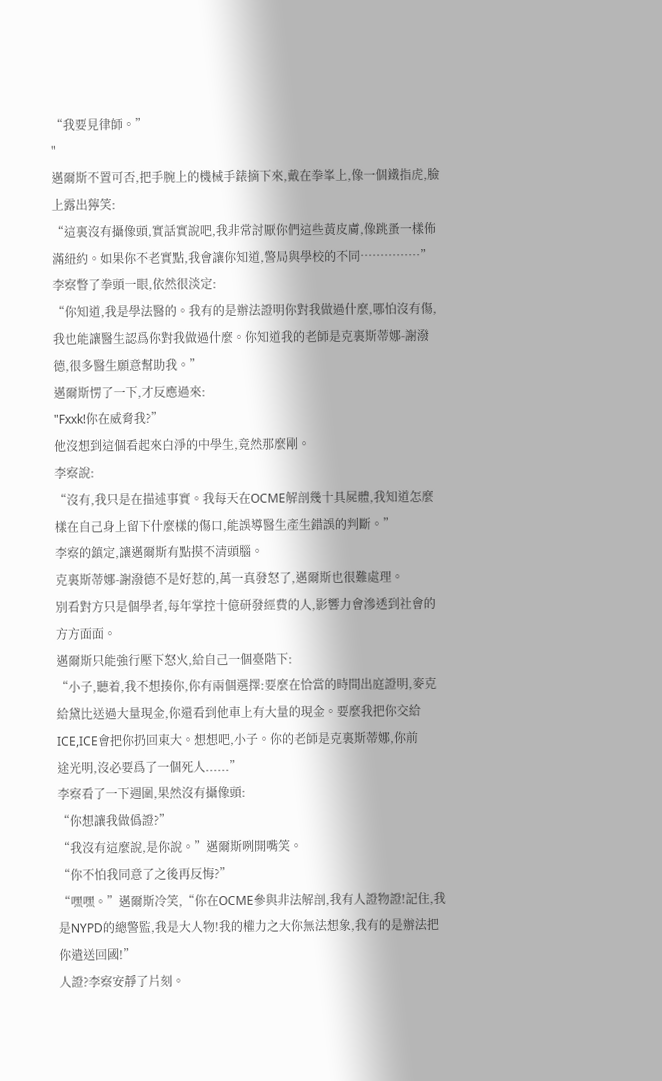“我要見律師。”
"
邁爾斯不置可否,把手腕上的機械手錶摘下來,戴在拳峯上,像一個鐵指虎,臉上露出獰笑:
“這裏沒有攝像頭,實話實說吧,我非常討厭你們這些黃皮膚,像跳蚤一樣佈滿紐約。如果你不老實點,我會讓你知道,警局與學校的不同……………”
李察瞥了拳頭一眼,依然很淡定:
“你知道,我是學法醫的。我有的是辦法證明你對我做過什麼,哪怕沒有傷,我也能讓醫生認爲你對我做過什麼。你知道我的老師是克裏斯蒂娜-謝潑德,很多醫生願意幫助我。”
邁爾斯愣了一下,才反應過來:
"Fxxk!你在威脅我?”
他沒想到這個看起來白淨的中學生,竟然那麼剛。
李察說:
“沒有,我只是在描述事實。我每天在OCME解剖幾十具屍體,我知道怎麼樣在自己身上留下什麼樣的傷口,能誤導醫生產生錯誤的判斷。”
李察的鎮定,讓邁爾斯有點摸不清頭腦。
克裏斯蒂娜-謝潑德不是好惹的,萬一真發怒了,邁爾斯也很難處理。
別看對方只是個學者,每年掌控十億研發經費的人,影響力會滲透到社會的方方面面。
邁爾斯只能強行壓下怒火,給自己一個臺階下:
“小子,聽着,我不想揍你,你有兩個選擇:要麼在恰當的時間出庭證明,麥克給黛比送過大量現金,你還看到他車上有大量的現金。要麼我把你交給ICE,ICE會把你扔回東大。想想吧,小子。你的老師是克裏斯蒂娜,你前
途光明,沒必要爲了一個死人......”
李察看了一下週圍,果然沒有攝像頭:
“你想讓我做僞證?”
“我沒有這麼說,是你說。”邁爾斯咧開嘴笑。
“你不怕我同意了之後再反悔?”
“嘿嘿。”邁爾斯冷笑,“你在OCME參與非法解剖,我有人證物證!記住,我是NYPD的總警監,我是大人物!我的權力之大你無法想象,我有的是辦法把你遣送回國!”
人證?李察安靜了片刻。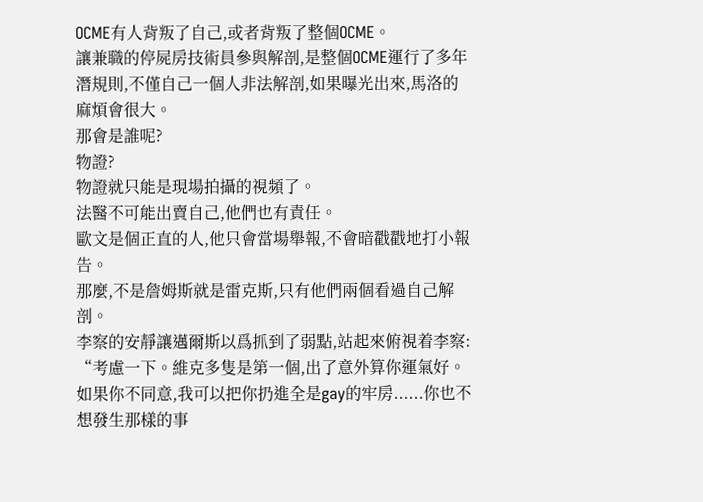OCME有人背叛了自己,或者背叛了整個OCME。
讓兼職的停屍房技術員參與解剖,是整個OCME運行了多年潛規則,不僅自己一個人非法解剖,如果曝光出來,馬洛的麻煩會很大。
那會是誰呢?
物證?
物證就只能是現場拍攝的視頻了。
法醫不可能出賣自己,他們也有責任。
歐文是個正直的人,他只會當場舉報,不會暗戳戳地打小報告。
那麼,不是詹姆斯就是雷克斯,只有他們兩個看過自己解剖。
李察的安靜讓邁爾斯以爲抓到了弱點,站起來俯視着李察:
“考慮一下。維克多隻是第一個,出了意外算你運氣好。如果你不同意,我可以把你扔進全是gay的牢房......你也不想發生那樣的事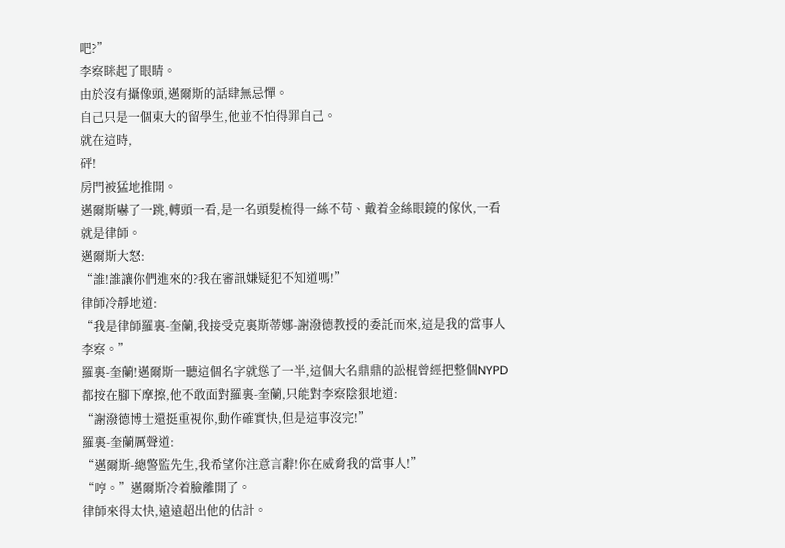吧?”
李察眯起了眼睛。
由於沒有攝像頭,邁爾斯的話肆無忌憚。
自己只是一個東大的留學生,他並不怕得罪自己。
就在這時,
砰!
房門被猛地推開。
邁爾斯嚇了一跳,轉頭一看,是一名頭髮梳得一絲不苟、戴着金絲眼鏡的傢伙,一看就是律師。
邁爾斯大怒:
“誰!誰讓你們進來的?我在審訊嫌疑犯不知道嗎!”
律師冷靜地道:
“我是律師羅裏-奎蘭,我接受克裏斯蒂娜-謝潑德教授的委託而來,這是我的當事人李察。”
羅裏-奎蘭!邁爾斯一聽這個名字就慫了一半,這個大名鼎鼎的訟棍曾經把整個NYPD都按在腳下摩擦,他不敢面對羅裏-奎蘭,只能對李察陰狠地道:
“謝潑德博士還挺重視你,動作確實快,但是這事沒完!”
羅裏-奎蘭厲聲道:
“邁爾斯-總警監先生,我希望你注意言辭!你在威脅我的當事人!”
“哼。”邁爾斯冷着臉離開了。
律師來得太快,遠遠超出他的估計。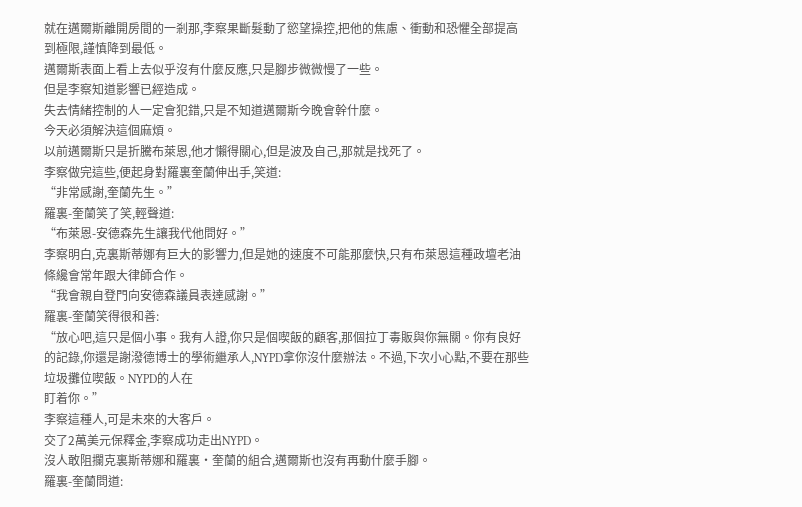就在邁爾斯離開房間的一剎那,李察果斷髮動了慾望操控,把他的焦慮、衝動和恐懼全部提高到極限,謹慎降到最低。
邁爾斯表面上看上去似乎沒有什麼反應,只是腳步微微慢了一些。
但是李察知道影響已經造成。
失去情緒控制的人一定會犯錯,只是不知道邁爾斯今晚會幹什麼。
今天必須解決這個麻煩。
以前邁爾斯只是折騰布萊恩,他才懶得關心,但是波及自己,那就是找死了。
李察做完這些,便起身對羅裏奎蘭伸出手,笑道:
“非常感謝,奎蘭先生。”
羅裏-奎蘭笑了笑,輕聲道:
“布萊恩-安德森先生讓我代他問好。”
李察明白,克裏斯蒂娜有巨大的影響力,但是她的速度不可能那麼快,只有布萊恩這種政壇老油條纔會常年跟大律師合作。
“我會親自登門向安德森議員表達感謝。”
羅裏-奎蘭笑得很和善:
“放心吧,這只是個小事。我有人證,你只是個喫飯的顧客,那個拉丁毒販與你無關。你有良好的記錄,你還是謝潑德博士的學術繼承人,NYPD拿你沒什麼辦法。不過,下次小心點,不要在那些垃圾攤位喫飯。NYPD的人在
盯着你。”
李察這種人,可是未來的大客戶。
交了2萬美元保釋金,李察成功走出NYPD。
沒人敢阻攔克裏斯蒂娜和羅裏·奎蘭的組合,邁爾斯也沒有再動什麼手腳。
羅裏-奎蘭問道: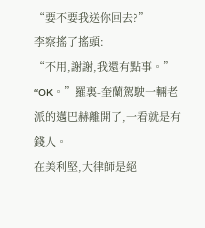“要不要我送你回去?”
李察搖了搖頭:
“不用,謝謝,我還有點事。”
“OK。”羅裏-奎蘭駕駛一輛老派的邁巴赫離開了,一看就是有錢人。
在美利堅,大律師是絕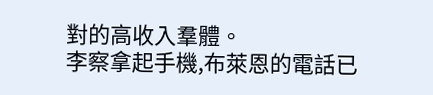對的高收入羣體。
李察拿起手機,布萊恩的電話已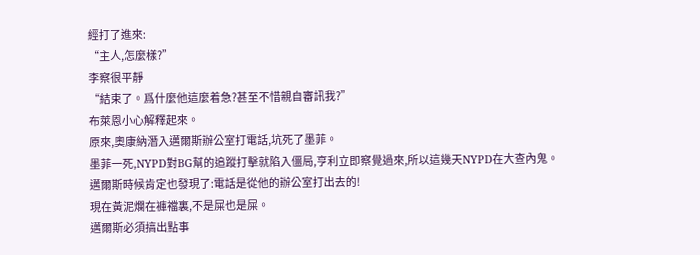經打了進來:
“主人,怎麼樣?”
李察很平靜
“結束了。爲什麼他這麼着急?甚至不惜親自審訊我?”
布萊恩小心解釋起來。
原來,奧康納潛入邁爾斯辦公室打電話,坑死了墨菲。
墨菲一死,NYPD對BG幫的追蹤打擊就陷入僵局,亨利立即察覺過來,所以這幾天NYPD在大查內鬼。
邁爾斯時候肯定也發現了:電話是從他的辦公室打出去的!
現在黃泥爛在褲襠裏,不是屎也是屎。
邁爾斯必須搞出點事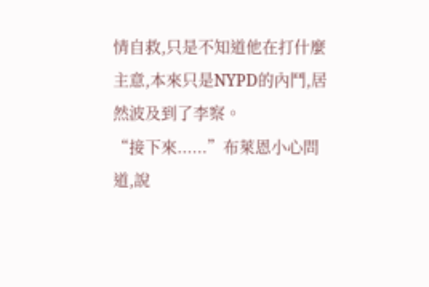情自救,只是不知道他在打什麼主意,本來只是NYPD的內鬥,居然波及到了李察。
“接下來......”布萊恩小心問道,說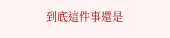到底這件事還是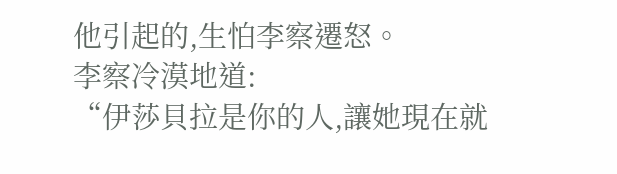他引起的,生怕李察遷怒。
李察冷漠地道:
“伊莎貝拉是你的人,讓她現在就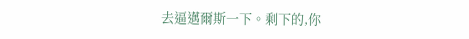去逼邁爾斯一下。剩下的,你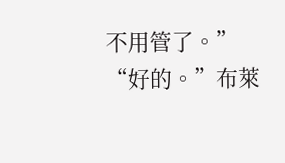不用管了。”
“好的。”布萊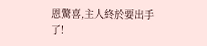恩驚喜,主人終於要出手了!